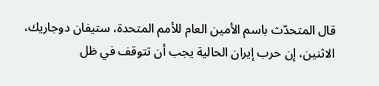قال المتحدّث باسم الأمين العام للأمم المتحدة، ستيفان دوجاريك، الاثنين، إن حرب إيران الحالية يجب أن تتوقف في ظل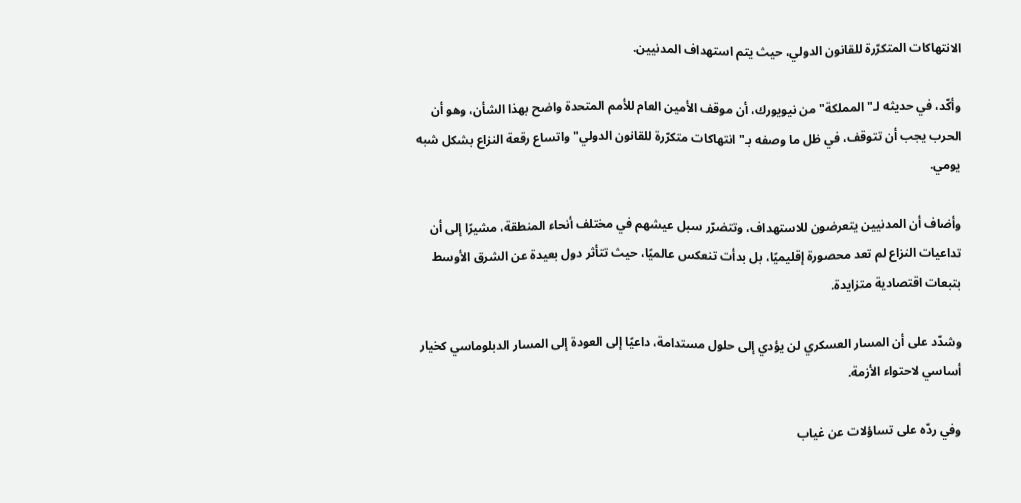الانتهاكات المتكرّرة للقانون الدولي، حيث يتم استهداف المدنيين.

وأكّد، في حديثه لـ"المملكة" من نيويورك، أن موقف الأمين العام للأمم المتحدة واضح بهذا الشأن، وهو أن الحرب يجب أن تتوقف، في ظل ما وصفه بـ"انتهاكات متكرّرة للقانون الدولي" واتساع رقعة النزاع بشكل شبه يومي.

وأضاف أن المدنيين يتعرضون للاستهداف، وتتضرّر سبل عيشهم في مختلف أنحاء المنطقة، مشيرًا إلى أن تداعيات النزاع لم تعد محصورة إقليميًا، بل بدأت تنعكس عالميًا، حيث تتأثر دول بعيدة عن الشرق الأوسط بتبعات اقتصادية متزايدة.

وشدّد على أن المسار العسكري لن يؤدي إلى حلول مستدامة، داعيًا إلى العودة إلى المسار الدبلوماسي كخيار أساسي لاحتواء الأزمة.

وفي ردّه على تساؤلات عن غياب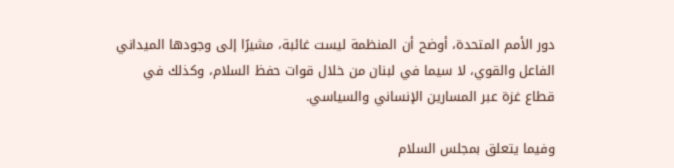دور الأمم المتحدة، أوضح أن المنظمة ليست غائبة، مشيرًا إلى وجودها الميداني الفاعل والقوي، لا سيما في لبنان من خلال قوات حفظ السلام، وكذلك في قطاع غزة عبر المسارين الإنساني والسياسي.

وفيما يتعلق بمجلس السلام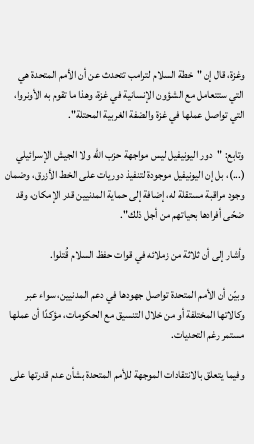وغزة، قال إن "خطة السلام لترامب تتحدث عن أن الأمم المتحدة هي التي ستتعامل مع الشؤون الإنسانية في غزة، وهذا ما تقوم به الأونروا، التي تواصل عملها في غزة والضفة الغربية المحتلة".

وتابع: "دور اليونيفيل ليس مواجهة حزب الله ولا الجيش الإسرائيلي (...)، بل إن اليونيفيل موجودة لتنفيذ دوريات على الخط الأزرق، وضمان وجود مراقبة مستقلة له، إضافة إلى حماية المدنيين قدر الإمكان، وقد ضحّى أفرادها بحياتهم من أجل ذلك".

وأشار إلى أن ثلاثة من زملائه في قوات حفظ السلام قُتلوا.

وبيّن أن الأمم المتحدة تواصل جهودها في دعم المدنيين، سواء عبر وكالاتها المختلفة أو من خلال التنسيق مع الحكومات، مؤكدًا أن عملها مستمر رغم التحديات.

وفيما يتعلق بالانتقادات الموجهة للأمم المتحدة بشأن عدم قدرتها على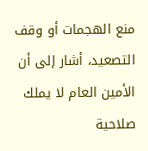منع الهجمات أو وقف التصعيد، أشار إلى أن الأمين العام لا يملك صلاحية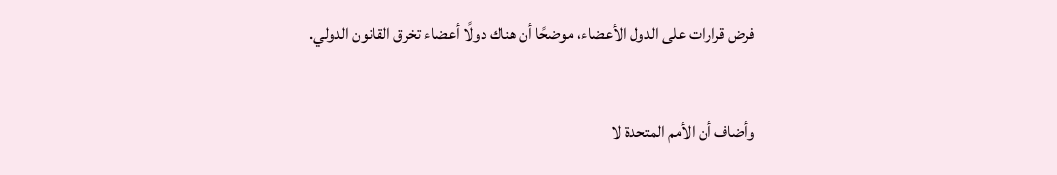فرض قرارات على الدول الأعضاء، موضحًا أن هناك دولًا أعضاء تخرق القانون الدولي.

وأضاف أن الأمم المتحدة لا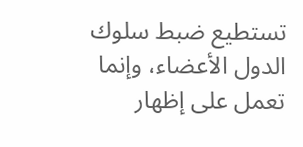تستطيع ضبط سلوك الدول الأعضاء، وإنما تعمل على إظهار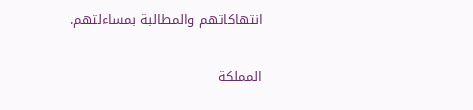انتهاكاتهم والمطالبة بمساءلتهم.

المملكة